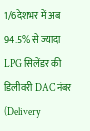1/6देशभर में अब 94.5% से ज्यादा LPG सिलेंडर की डिलीवरी DAC नंबर (Delivery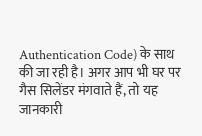Authentication Code) के साथ की जा रही है। अगर आप भी घर पर गैस सिलेंडर मंगवाते हैं, तो यह जानकारी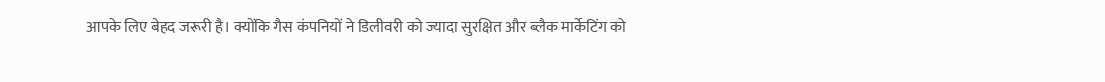आपके लिए बेहद जरूरी है। क्योंकि गैस कंपनियों ने डिलीवरी को ज्यादा सुरक्षित और ब्लैक मार्केटिंग को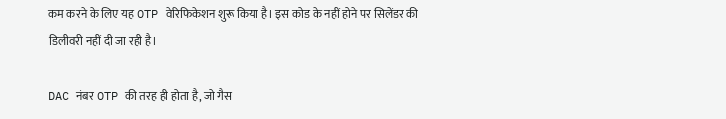कम करने के लिए यह OTP वेरिफिकेशन शुरू किया है। इस कोड के नहीं होने पर सिलेंडर की डिलीवरी नहीं दी जा रही है।

DAC नंबर OTP की तरह ही होता है, जो गैस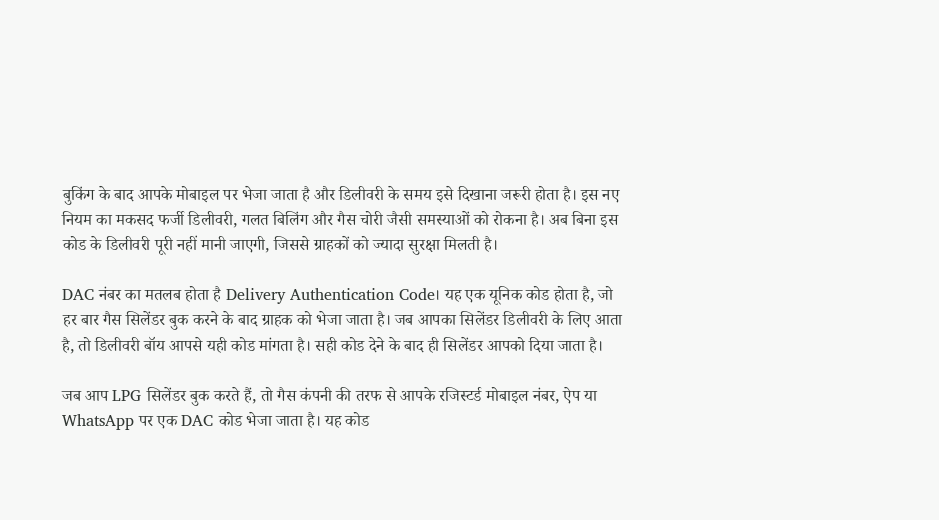बुकिंग के बाद आपके मोबाइल पर भेजा जाता है और डिलीवरी के समय इसे दिखाना जरूरी होता है। इस नए नियम का मकसद फर्जी डिलीवरी, गलत बिलिंग और गैस चोरी जैसी समस्याओं को रोकना है। अब बिना इस कोड के डिलीवरी पूरी नहीं मानी जाएगी, जिससे ग्राहकों को ज्यादा सुरक्षा मिलती है।

DAC नंबर का मतलब होता है Delivery Authentication Code। यह एक यूनिक कोड होता है, जो हर बार गैस सिलेंडर बुक करने के बाद ग्राहक को भेजा जाता है। जब आपका सिलेंडर डिलीवरी के लिए आता है, तो डिलीवरी बॉय आपसे यही कोड मांगता है। सही कोड देने के बाद ही सिलेंडर आपको दिया जाता है।

जब आप LPG सिलेंडर बुक करते हैं, तो गैस कंपनी की तरफ से आपके रजिस्टर्ड मोबाइल नंबर, ऐप या WhatsApp पर एक DAC कोड भेजा जाता है। यह कोड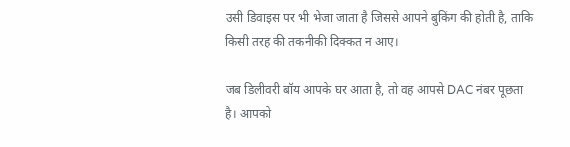उसी डिवाइस पर भी भेजा जाता है जिससे आपने बुकिंग की होती है, ताकि किसी तरह की तकनीकी दिक्कत न आए।

जब डिलीवरी बॉय आपके घर आता है, तो वह आपसे DAC नंबर पूछता है। आपको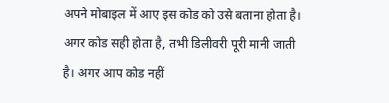अपने मोबाइल में आए इस कोड को उसे बताना होता है। अगर कोड सही होता है, तभी डिलीवरी पूरी मानी जाती है। अगर आप कोड नहीं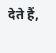देते हैं,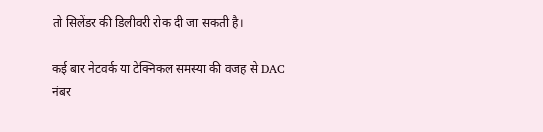तो सिलेंडर की डिलीवरी रोक दी जा सकती है।

कई बार नेटवर्क या टेक्निकल समस्या की वजह से DAC नंबर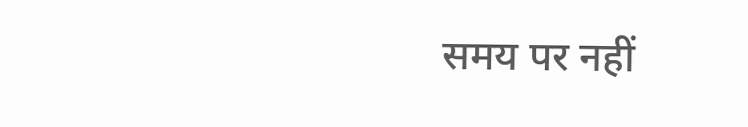समय पर नहीं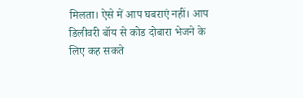मिलता। ऐसे में आप घबराएं नहीं। आप डिलीवरी बॉय से कोड दोबारा भेजने के लिए कह सकते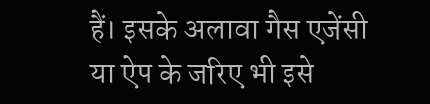हैं। इसके अलावा गैस एजेंसी या ऐप के जरिए भी इसे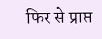फिर से प्राप्त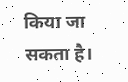किया जा सकता है।